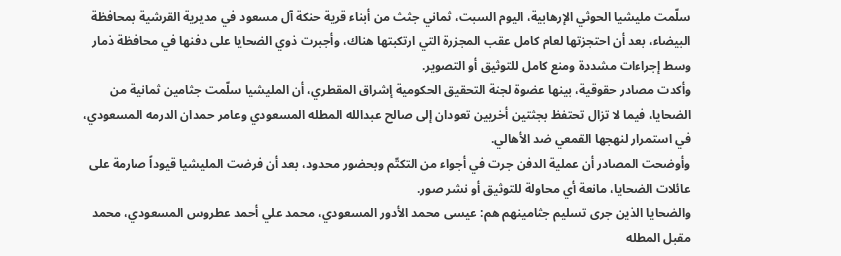سلّمت مليشيا الحوثي الإرهابية، اليوم السبت، ثماني جثث من أبناء قرية حنكة آل مسعود في مديرية القرشية بمحافظة البيضاء، بعد أن احتجزتها لعام كامل عقب المجزرة التي ارتكبتها هناك، وأجبرت ذوي الضحايا على دفنها في محافظة ذمار وسط إجراءات مشددة ومنع كامل للتوثيق أو التصوير.
وأكدت مصادر حقوقية، بينها عضوة لجنة التحقيق الحكومية إشراق المقطري، أن المليشيا سلّمت جثامين ثمانية من الضحايا، فيما لا تزال تحتفظ بجثتين أخريين تعودان إلى صالح عبدالله المطله المسعودي وعامر حمدان الدرمه المسعودي، في استمرار لنهجها القمعي ضد الأهالي.
وأوضحت المصادر أن عملية الدفن جرت في أجواء من التكتّم وبحضور محدود، بعد أن فرضت المليشيا قيوداً صارمة على عائلات الضحايا، مانعة أي محاولة للتوثيق أو نشر صور.
والضحايا الذين جرى تسليم جثامينهم هم: عيسى محمد الأدور المسعودي، محمد علي أحمد عطروس المسعودي، محمد مقبل المطله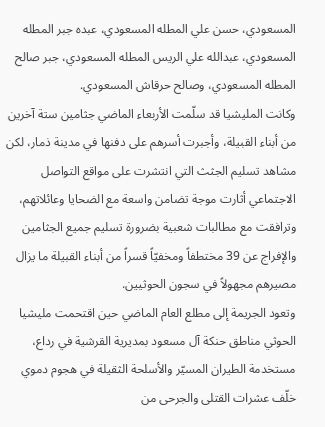المسعودي، حسن علي المطله المسعودي، عبده جبر المطله المسعودي، عبدالله علي الريس المطله المسعودي، جبر صالح المطله المسعودي، وصالح حرقاش المسعودي.
وكانت المليشيا قد سلّمت الأربعاء الماضي جثامين ستة آخرين من أبناء القبيلة، وأجبرت أسرهم على دفنها في مدينة ذمار، لكن مشاهد تسليم الجثث التي انتشرت على مواقع التواصل الاجتماعي أثارت موجة تضامن واسعة مع الضحايا وعائلاتهم، وترافقت مع مطالبات شعبية بضرورة تسليم جميع الجثامين والإفراج عن 39 مختطفاً ومخفيّاً قسراً من أبناء القبيلة ما يزال مصيرهم مجهولاً في سجون الحوثيين.
وتعود الجريمة إلى مطلع العام الماضي حين اقتحمت مليشيا الحوثي مناطق حنكة آل مسعود بمديرية القرشية في رداع، مستخدمة الطيران المسيّر والأسلحة الثقيلة في هجوم دموي خلّف عشرات القتلى والجرحى من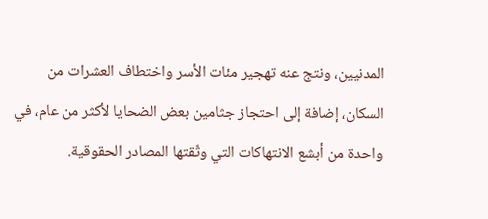المدنيين، ونتج عنه تهجير مئات الأسر واختطاف العشرات من السكان، إضافة إلى احتجاز جثامين بعض الضحايا لأكثر من عام، في واحدة من أبشع الانتهاكات التي وثّقتها المصادر الحقوقية.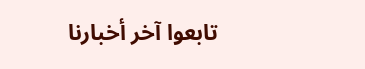تابعوا آخر أخبارنا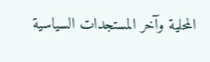المحلية وآخر المستجدات السياسية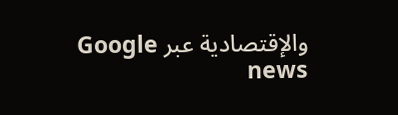والإقتصادية عبر Google news